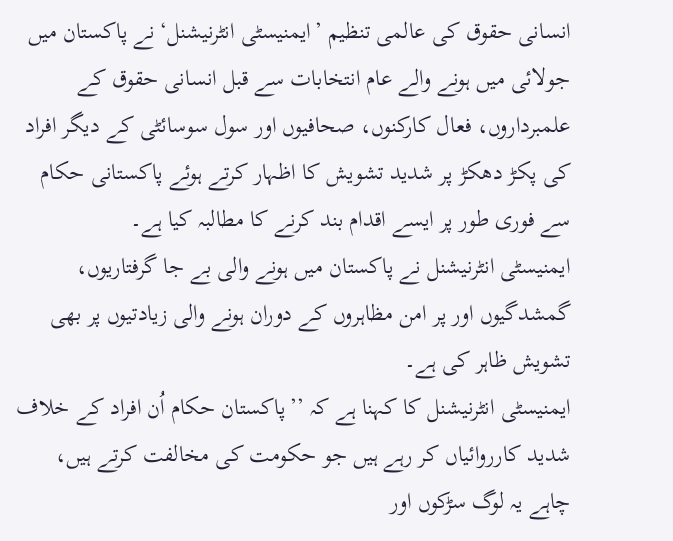انسانی حقوق کی عالمی تنظیم ’ایمنیسٹی انٹرنیشنل‘ نے پاکستان میں جولائی میں ہونے والے عام انتخابات سے قبل انسانی حقوق کے علمبرداروں، فعال کارکنوں، صحافیوں اور سول سوسائٹی کے دیگر افراد کی پکڑ دھکڑ پر شدید تشویش کا اظہار کرتے ہوئے پاکستانی حکام سے فوری طور پر ایسے اقدام بند کرنے کا مطالبہ کیا ہے۔
ایمنیسٹی انٹرنیشنل نے پاکستان میں ہونے والی بے جا گرفتاریوں، گمشدگیوں اور پر امن مظاہروں کے دوران ہونے والی زیادتیوں پر بھی تشویش ظاہر کی ہے۔
ایمنیسٹی انٹرنیشنل کا کہنا ہے کہ ’’پاکستان حکام اُن افراد کے خلاف شدید کارروائیاں کر رہے ہیں جو حکومت کی مخالفت کرتے ہیں، چاہے یہ لوگ سڑکوں اور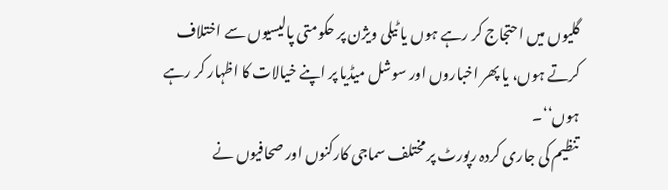گلیوں میں احتجاج کر رہے ہوں یا ٹیلی ویژن پر حکومتی پالیسیوں سے اختلاف کرتے ہوں، یا پھر اخباروں اور سوشل میڈیا پر اپنے خیالات کا اظہار کر رہے ہوں‘‘۔
تنظیم کی جاری کردہ رپورٹ پر مختلف سماجی کارکنوں اور صحافیوں نے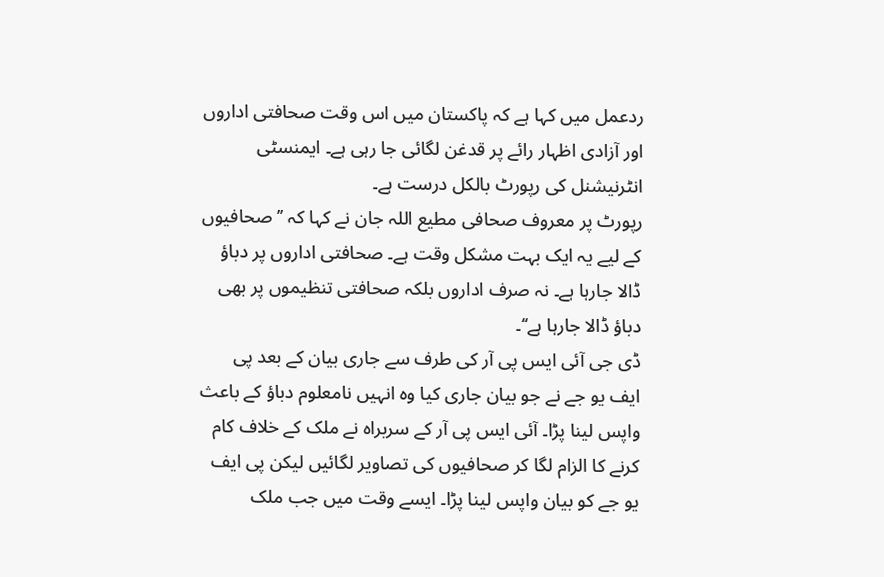ردعمل میں کہا ہے کہ پاکستان میں اس وقت صحافتی اداروں اور آزادی اظہار رائے پر قدغن لگائی جا رہی ہے۔ ایمنسٹی انٹرنیشنل کی رپورٹ بالکل درست ہے۔
رپورٹ پر معروف صحافی مطیع اللہ جان نے کہا کہ ’’صحافیوں کے لیے یہ ایک بہت مشکل وقت ہے۔ صحافتی اداروں پر دباؤ ڈالا جارہا ہے۔ نہ صرف اداروں بلکہ صحافتی تنظیموں پر بھی دباؤ ڈالا جارہا ہے‘‘۔
ڈی جی آئی ایس پی آر کی طرف سے جاری بیان کے بعد پی ایف یو جے نے جو بیان جاری کیا وہ انہیں نامعلوم دباؤ کے باعث واپس لینا پڑا۔ آئی ایس پی آر کے سربراہ نے ملک کے خلاف کام کرنے کا الزام لگا کر صحافیوں کی تصاویر لگائیں لیکن پی ایف یو جے کو بیان واپس لینا پڑا۔ ایسے وقت میں جب ملک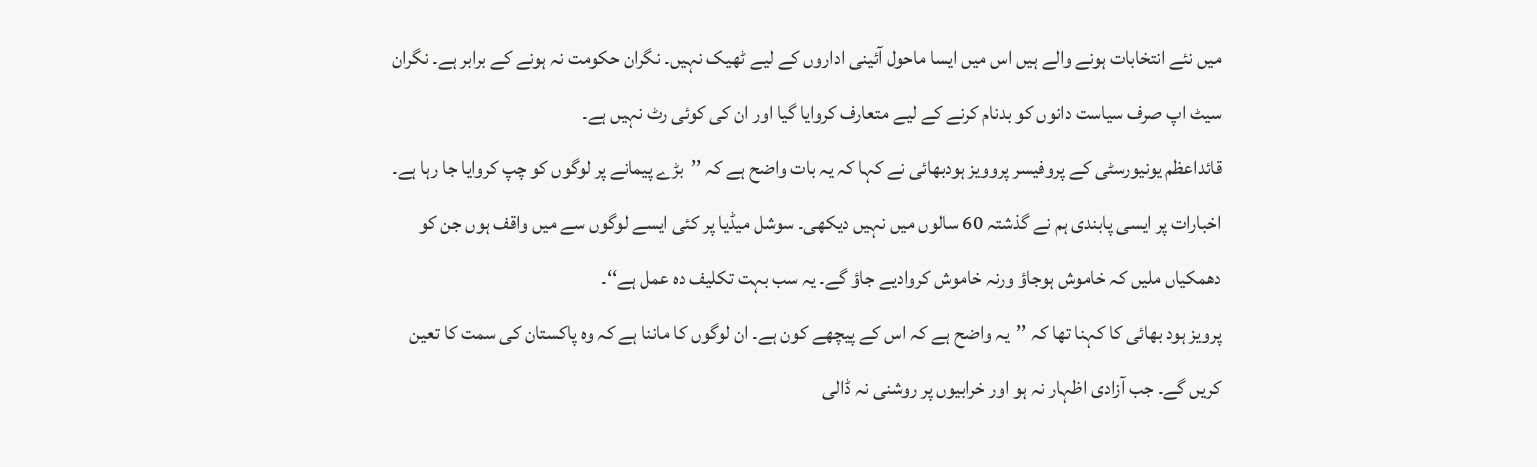میں نئے انتخابات ہونے والے ہیں اس میں ایسا ماحول آئینی اداروں کے لیے ٹھیک نہیں۔ نگران حکومت نہ ہونے کے برابر ہے۔ نگران سیٹ اپ صرف سیاست دانوں کو بدنام کرنے کے لیے متعارف کروایا گیا اور ان کی کوئی رٹ نہیں ہے۔
قائداعظم یونیورسٹی کے پروفیسر پروویز ہودبھائی نے کہا کہ یہ بات واضح ہے کہ ’’بڑے پیمانے پر لوگوں کو چپ کروایا جا رہا ہے۔ اخبارات پر ایسی پابندی ہم نے گذشتہ 60 سالوں میں نہیں دیکھی۔ سوشل میڈیا پر کئی ایسے لوگوں سے میں واقف ہوں جن کو دھمکیاں ملیں کہ خاموش ہوجاؤ ورنہ خاموش کروادیے جاؤ گے۔ یہ سب بہت تکلیف دہ عمل ہے‘‘۔
پرویز ہود بھائی کا کہنا تھا کہ ’’یہ واضح ہے کہ اس کے پیچھے کون ہے۔ ان لوگوں کا ماننا ہے کہ وہ پاکستان کی سمت کا تعین کریں گے۔ جب آزادی اظہار نہ ہو اور خرابیوں پر روشنی نہ ڈالی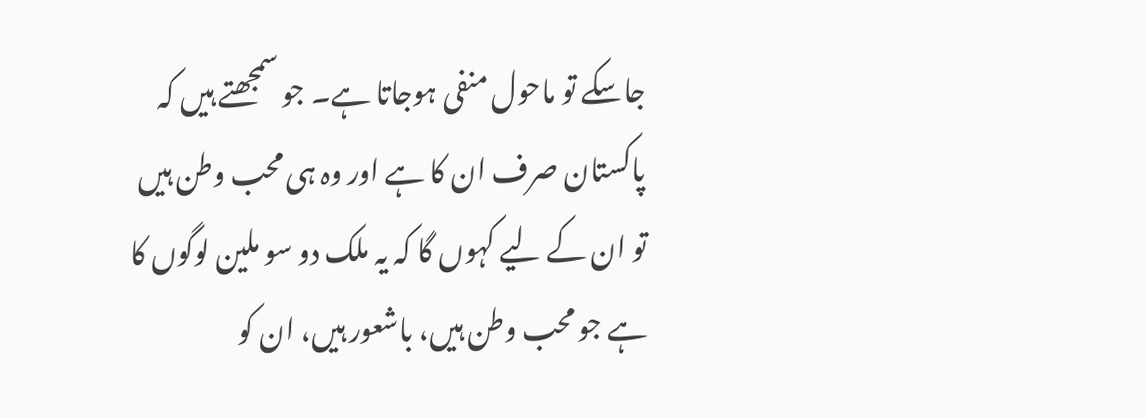جاسکے تو ماحول منفی ہوجاتا ہے۔ جو سمجھتے ہیں کہ پاکستان صرف ان کا ہے اور وہ ہی محب وطن ہیں تو ان کے لیے کہوں گا کہ یہ ملک دو سو ملین لوگوں کا ہے جو محب وطن ہیں، باشعور ہیں، ان کو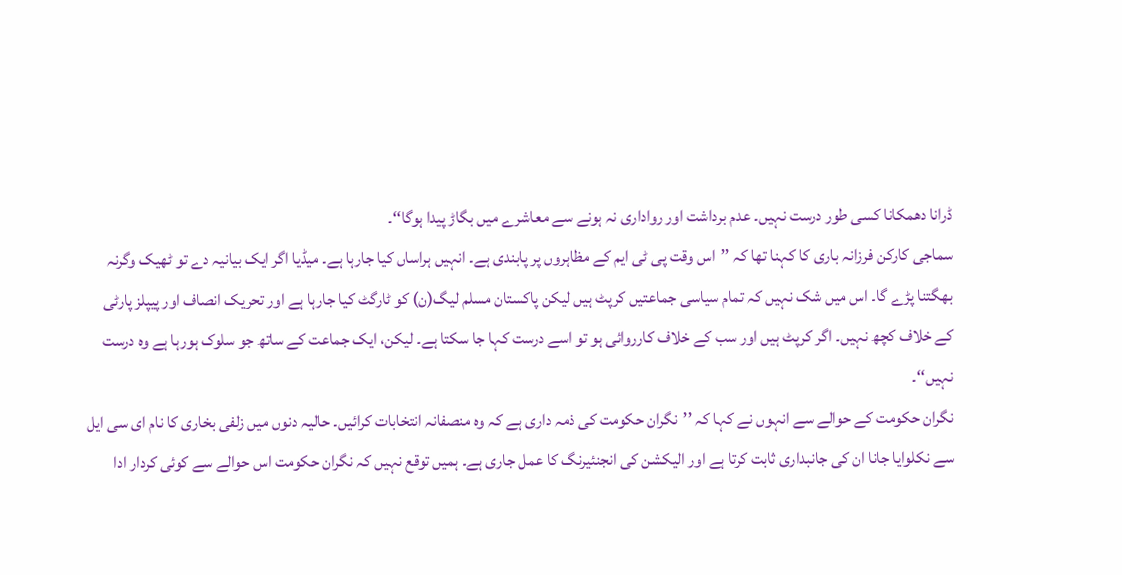ڈرانا دھمکانا کسی طور درست نہیں۔ عدم برداشت اور رواداری نہ ہونے سے معاشرے میں بگاڑ پیدا ہوگا‘‘۔
سماجی کارکن فرزانہ باری کا کہنا تھا کہ ’’اس وقت پی ٹی ایم کے مظاہروں پر پابندی ہے۔ انہیں ہراساں کیا جارہا ہے۔ میڈیا اگر ایک بیانیہ دے تو ٹھیک وگرنہ بھگتنا پڑے گا۔ اس میں شک نہیں کہ تمام سیاسی جماعتیں کرپٹ ہیں لیکن پاکستان مسلم لیگ(ن) کو ٹارگٹ کیا جارہا ہے اور تحریک انصاف اور پیپلز پارٹی کے خلاف کچھ نہیں۔ اگر کرپٹ ہیں اور سب کے خلاف کارروائی ہو تو اسے درست کہا جا سکتا ہے۔ لیکن، ایک جماعت کے ساتھ جو سلوک ہورہا ہے وہ درست نہیں‘‘۔
نگران حکومت کے حوالے سے انہوں نے کہا کہ ’’نگران حکومت کی ذمہ داری ہے کہ وہ منصفانہ انتخابات کرائیں۔ حالیہ دنوں میں زلفی بخاری کا نام ای سی ایل سے نکلوایا جانا ان کی جانبداری ثابت کرتا ہے اور الیکشن کی انجنئیرنگ کا عمل جاری ہے۔ ہمیں توقع نہیں کہ نگران حکومت اس حوالے سے کوئی کردار ادا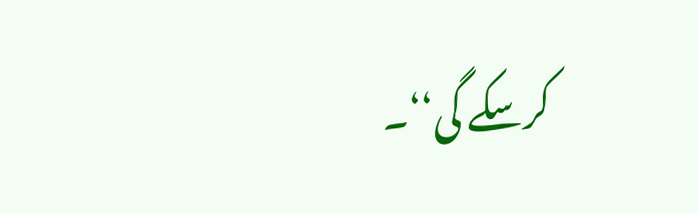کرسکے گی‘‘۔